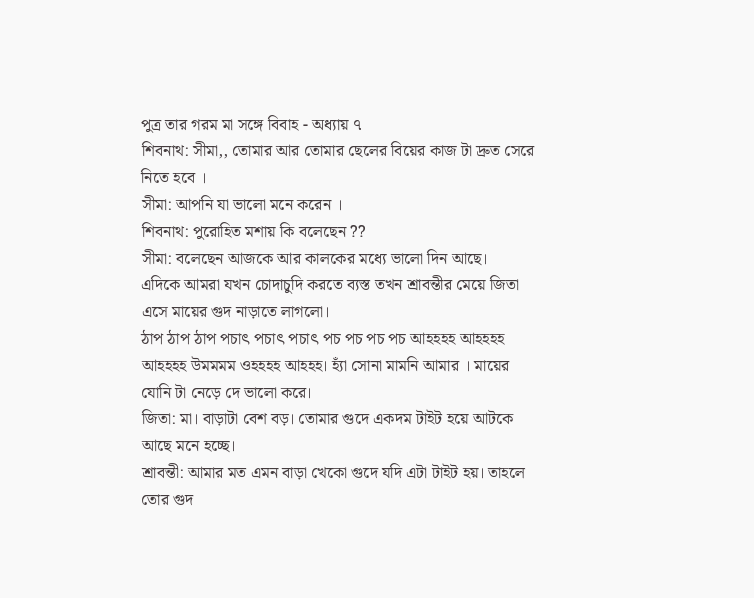পুত্র তার গরম মা সঙ্গে বিবাহ - অধ্যায় ৭
শিবনাথ: সীমা,, তোমার আর তোমার ছেলের বিয়ের কাজ টা দ্রুত সেরে নিতে হবে ।
সীমা: আপনি যা ভালো মনে করেন ।
শিবনাথ: পুরোহিত মশায় কি বলেছেন ??
সীমা: বলেছেন আজকে আর কালকের মধ্যে ভালো দিন আছে।
এদিকে আমরা যখন চোদাচুদি করতে ব্যস্ত তখন শ্রাবন্তীর মেয়ে জিতা এসে মায়ের গুদ নাড়াতে লাগলো।
ঠাপ ঠাপ ঠাপ পচাৎ পচাৎ পচাৎ পচ পচ পচ পচ আহহহহ আহহহহ আহহহহ উমমমম ওহহহহ আহহহ। হ্যাঁ সোনা মামনি আমার । মায়ের যোনি টা নেড়ে দে ভালো করে।
জিতা: মা। বাড়াটা বেশ বড়। তোমার গুদে একদম টাইট হয়ে আটকে আছে মনে হচ্ছে।
শ্রাবন্তী: আমার মত এমন বাড়া খেকো গুদে যদি এটা টাইট হয়। তাহলে তোর গুদ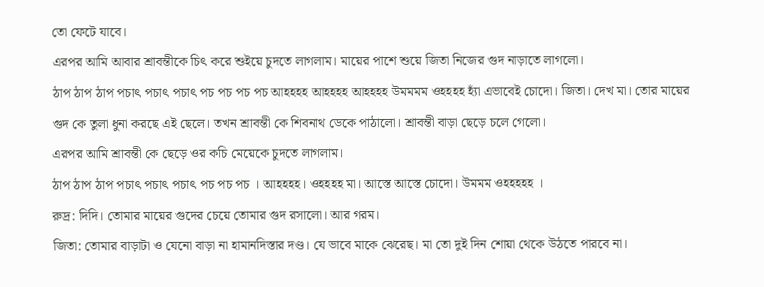তো ফেটে যাবে।
এরপর আমি আবার শ্রাবন্তীকে চিৎ করে শুইয়ে চুদতে লাগলাম। মায়ের পাশে শুয়ে জিতা নিজের গুদ নাড়াতে লাগলো।
ঠাপ ঠাপ ঠাপ পচাৎ পচাৎ পচাৎ পচ পচ পচ পচ আহহহহ আহহহহ আহহহহ উমমমম ওহহহহ হ্যাঁ এভাবেই চোদো। জিতা। দেখ মা। তোর মায়ের গুদ কে তুলা ধুনা করছে এই ছেলে। তখন শ্রাবন্তী কে শিবনাথ ডেকে পাঠালো। শ্রাবন্তী বাড়া ছেড়ে চলে গেলো।
এরপর আমি শ্রাবন্তী কে ছেড়ে ওর কচি মেয়েকে চুদতে লাগলাম।
ঠাপ ঠাপ ঠাপ পচাৎ পচাৎ পচাৎ পচ পচ পচ । আহহহহ। ওহহহহ মা। আস্তে আস্তে চোদো। উমমম ওহহহহহ ।
রুদ্র: দিদি। তোমার মায়ের গুদের চেয়ে তোমার গুদ রসালো। আর গরম।
জিতা: তোমার বাড়াটা ও যেনো বাড়া না হামানদিস্তার দণ্ড। যে ভাবে মাকে ঝেরেছ। মা তো দুই দিন শোয়া থেকে উঠতে পারবে না।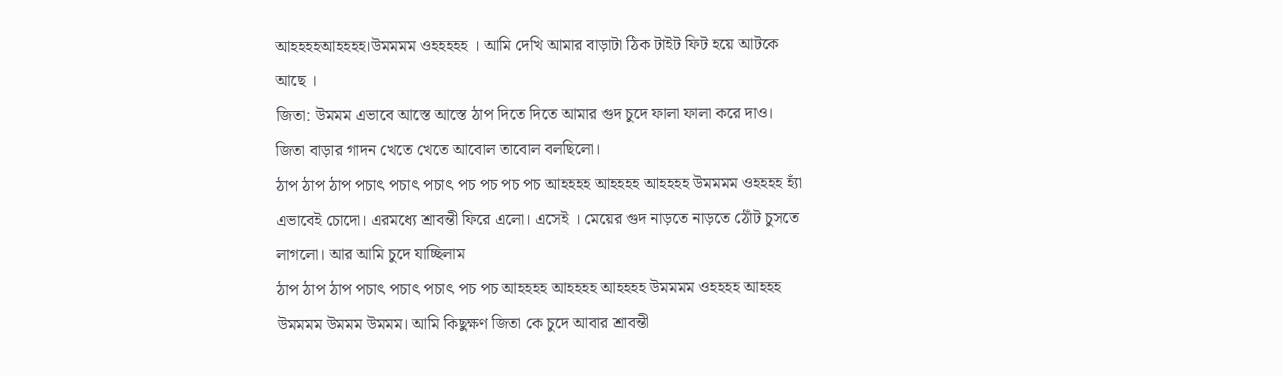আহহহহআহহহহ।উমমমম ওহহহহহ । আমি দেখি আমার বাড়াটা ঠিক টাইট ফিট হয়ে আটকে আছে ।
জিতা: উমমম এভাবে আস্তে আস্তে ঠাপ দিতে দিতে আমার গুদ চুদে ফালা ফালা করে দাও।
জিতা বাড়ার গাদন খেতে খেতে আবোল তাবোল বলছিলো।
ঠাপ ঠাপ ঠাপ পচাৎ পচাৎ পচাৎ পচ পচ পচ পচ আহহহহ আহহহহ আহহহহ উমমমম ওহহহহ হ্যাঁ এভাবেই চোদো। এরমধ্যে শ্রাবন্তী ফিরে এলো। এসেই । মেয়ের গুদ নাড়তে নাড়তে ঠোঁট চুসতে লাগলো। আর আমি চুদে যাচ্ছিলাম
ঠাপ ঠাপ ঠাপ পচাৎ পচাৎ পচাৎ পচ পচ আহহহহ আহহহহ আহহহহ উমমমম ওহহহহ আহহহ উমমমম উমমম উমমম। আমি কিছুক্ষণ জিতা কে চুদে আবার শ্রাবন্তী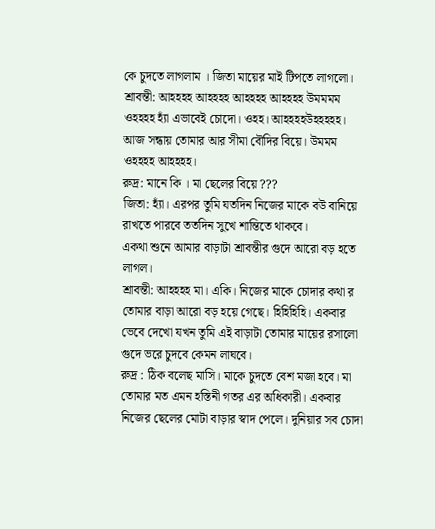কে চুদতে লাগলাম । জিতা মায়ের মাই টিপতে লাগলো।
শ্রাবন্তী: আহহহহ আহহহহ আহহহহ আহহহহ উমমমম ওহহহহ হ্যাঁ এভাবেই চোদো। ওহহ। আহহহহউহহহহহ। আজ সন্ধায় তোমার আর সীমা বৌদির বিয়ে। উমমম ওহহহহ আহহহহ।
রুদ্র: মানে কি । মা ছেলের বিয়ে ???
জিতা: হ্যাঁ। এরপর তুমি যতদিন নিজের মাকে বউ বানিয়ে রাখতে পারবে ততদিন সুখে শান্তিতে থাকবে।
একথা শুনে আমার বাড়াটা শ্রাবন্তীর গুদে আরো বড় হতে লাগল।
শ্রাবন্তী: আহহহহ মা। একি। নিজের মাকে চোদার কথা র তোমার বাড়া আরো বড় হয়ে গেছে। হিহিহিহি। একবার ভেবে দেখো যখন তুমি এই বাড়াটা তোমার মায়ের রসালো গুদে ভরে চুদবে কেমন লাঘবে।
রুদ্র : ঠিক বলেছ মাসি। মাকে চুদতে বেশ মজা হবে। মা তোমার মত এমন হস্তিনী গতর এর অধিকারী। একবার নিজের ছেলের মোটা বাড়ার স্বাদ পেলে। দুনিয়ার সব চোদা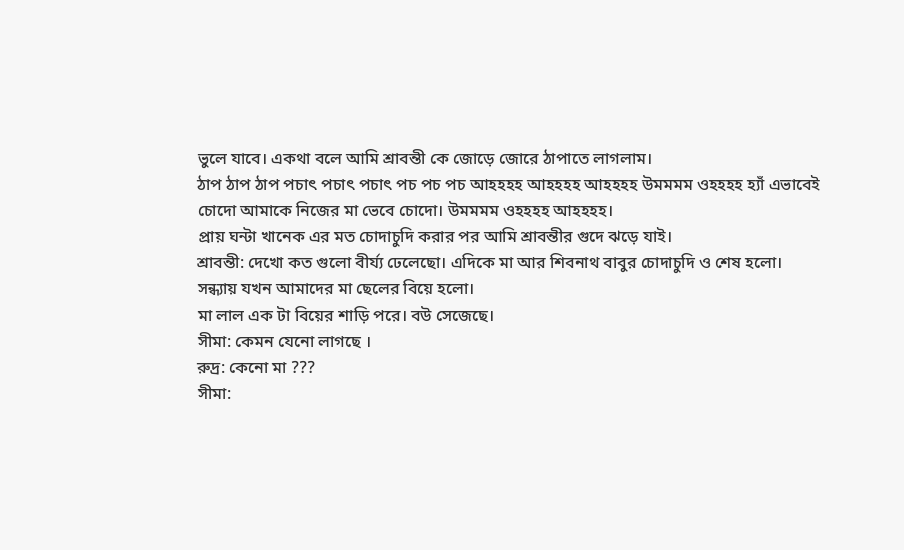ভুলে যাবে। একথা বলে আমি শ্রাবন্তী কে জোড়ে জোরে ঠাপাতে লাগলাম।
ঠাপ ঠাপ ঠাপ পচাৎ পচাৎ পচাৎ পচ পচ পচ আহহহহ আহহহহ আহহহহ উমমমম ওহহহহ হ্যাঁ এভাবেই চোদো আমাকে নিজের মা ভেবে চোদো। উমমমম ওহহহহ আহহহহ।
প্রায় ঘন্টা খানেক এর মত চোদাচুদি করার পর আমি শ্রাবন্তীর গুদে ঝড়ে যাই।
শ্রাবন্তী: দেখো কত গুলো বীর্য্য ঢেলেছো। এদিকে মা আর শিবনাথ বাবুর চোদাচুদি ও শেষ হলো।
সন্ধ্যায় যখন আমাদের মা ছেলের বিয়ে হলো।
মা লাল এক টা বিয়ের শাড়ি পরে। বউ সেজেছে।
সীমা: কেমন যেনো লাগছে ।
রুদ্র: কেনো মা ???
সীমা: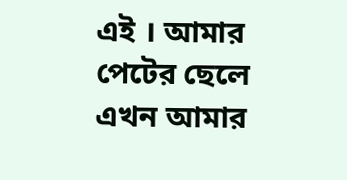এই । আমার পেটের ছেলে এখন আমার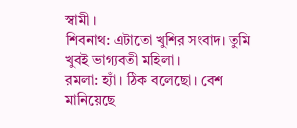স্বামী ।
শিবনাথ: এটাতো খুশির সংবাদ। তুমি খুবই ভাগ্যবতী মহিলা।
রমলা: হ্যাঁ। ঠিক বলেছো। বেশ মানিয়েছে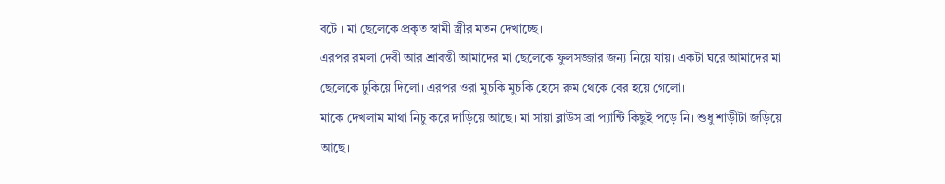বটে । মা ছেলেকে প্রকৃত স্বামী স্ত্রীর মতন দেখাচ্ছে।
এরপর রমলা দেবী আর শ্রাবন্তী আমাদের মা ছেলেকে ফুলসজ্জার জন্য নিয়ে যায়। একটা ঘরে আমাদের মা ছেলেকে ঢুকিয়ে দিলো। এরপর ওরা মুচকি মুচকি হেসে রুম থেকে বের হয়ে গেলো।
মাকে দেখলাম মাথা নিচু করে দাড়িয়ে আছে। মা সায়া ব্লাউস ব্রা প্যান্টি কিছুই পড়ে নি। শুধু শাড়ীটা জড়িয়ে আছে।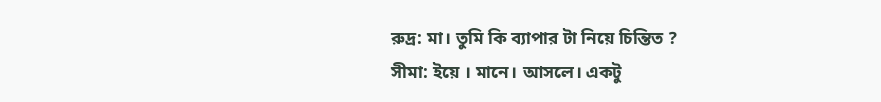রুদ্র: মা। তুমি কি ব্যাপার টা নিয়ে চিন্তিত ?
সীমা: ইয়ে । মানে। আসলে। একটু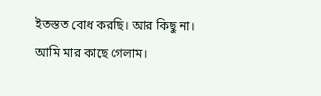ইতস্তত বোধ করছি। আর কিছু না।
আমি মার কাছে গেলাম।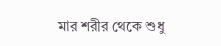মার শরীর থেকে শুধু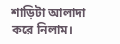শাড়িটা আলাদা করে নিলাম।